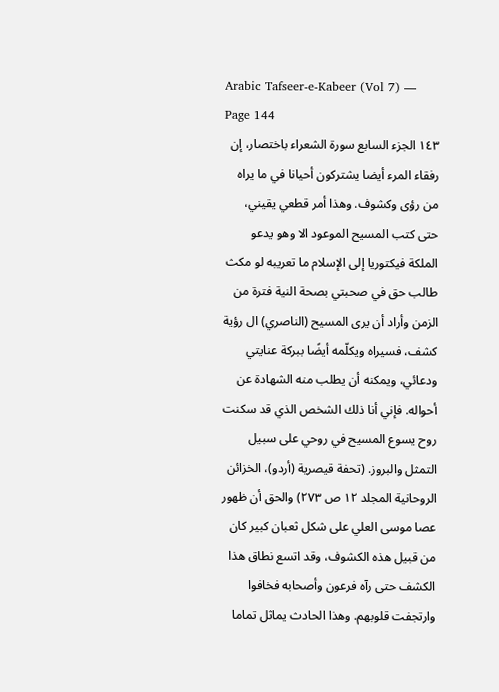Arabic Tafseer-e-Kabeer (Vol 7) — Page 144
١٤٣ الجزء السابع سورة الشعراء باختصار، إن رفقاء المرء أيضا يشتركون أحيانا في ما يراه من رؤى وكشوف. وهذا أمر قطعي يقيني، حتى كتب المسيح الموعود الا وهو يدعو الملكة فيكتوريا إلى الإسلام ما تعريبه لو مكث طالب حق في صحبتي بصحة النية فترة من الزمن وأراد أن يرى المسيح (الناصري) ال رؤية كشف، فسيراه ويكلّمه أيضًا ببركة عنايتي ودعائي، ويمكنه أن يطلب منه الشهادة عن أحواله. فإني أنا ذلك الشخص الذي قد سكنت روح يسوع المسيح في روحي على سبيل التمثل والبروز. (تحفة قيصرية (أردو)، الخزائن الروحانية المجلد ١٢ ص ٢٧٣) والحق أن ظهور عصا موسى العلي على شكل ثعبان كبير كان من قبيل هذه الكشوف، وقد اتسع نطاق هذا الكشف حتى رآه فرعون وأصحابه فخافوا وارتجفت قلوبهم. وهذا الحادث يماثل تماما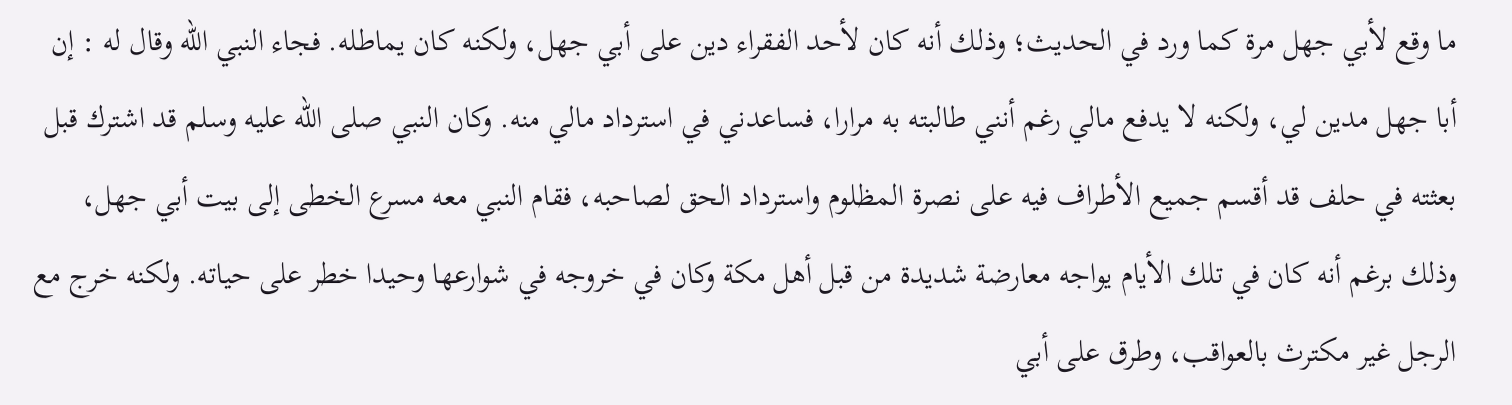ما وقع لأبي جهل مرة كما ورد في الحديث؛ وذلك أنه كان لأحد الفقراء دين على أبي جهل، ولكنه كان يماطله. فجاء النبي الله وقال له : إن أبا جهل مدين لي، ولكنه لا يدفع مالي رغم أنني طالبته به مرارا، فساعدني في استرداد مالي منه. وكان النبي صلى الله عليه وسلم قد اشترك قبل بعثته في حلف قد أقسم جميع الأطراف فيه على نصرة المظلوم واسترداد الحق لصاحبه، فقام النبي معه مسرع الخطى إلى بيت أبي جهل، وذلك برغم أنه كان في تلك الأيام يواجه معارضة شديدة من قبل أهل مكة وكان في خروجه في شوارعها وحيدا خطر على حياته. ولكنه خرج مع الرجل غير مكترث بالعواقب، وطرق على أبي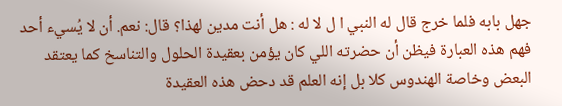جهل بابه فلما خرج قال له النبي ا ل لا له : هل أنت مدين لهذا؟ قال: نعم. أن لا يُسيء أحد فهم هذه العبارة فيظن أن حضرته اللي كان يؤمن بعقيدة الحلول والتناسخ كما يعتقد البعض وخاصة الهندوس كلا بل إنه العلم قد دحض هذه العقيدة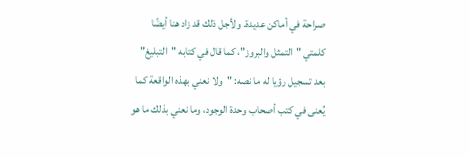صراحة في أماكن عديدة. ولأجل ذلك قد زاد هنا أيضًا كلمتي "التمثل والبروز"، كما قال في كتابه "التبليغ" بعد تسجيل رؤيا له ما نصه: "ولا نعني بهذه الواقعة كما يُعنى في كتب أصحاب وحدة الوجود، وما نعني بذلك ما هو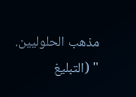مذهب الحلوليين. " (التبليغ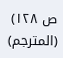ص ۱۲۸) (المترجم)